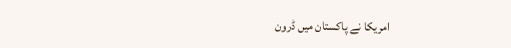امریکا نے پاکستان میں ڈرون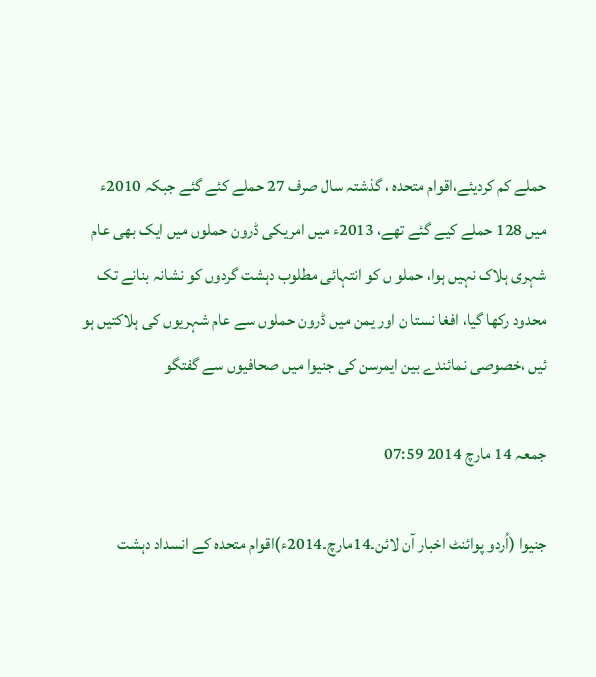حملے کم کردیئے،اقوام متحدہ ، گذشتہ سال صرف 27 حملے کئے گئے جبکہ 2010ء میں 128 حملے کیے گئے تھے، 2013ء میں امریکی ڈرون حملوں میں ایک بھی عام شہری ہلاک نہیں ہوا، حملو ں کو انتہائی مطلوب دہشت گردوں کو نشانہ بنانے تک محدود رکھا گیا، افغا نستا ن اور یمن میں ڈرون حملوں سے عام شہریوں کی ہلاکتیں ہو ئیں ،خصوصی نمائندے بین ایمرسن کی جنیوا میں صحافیوں سے گفتگو

جمعہ 14 مارچ 2014 07:59

جنیوا (اُردو پوائنٹ اخبار آن لائن۔14مارچ۔2014ء)اقوام متحدہ کے انسداد دہشت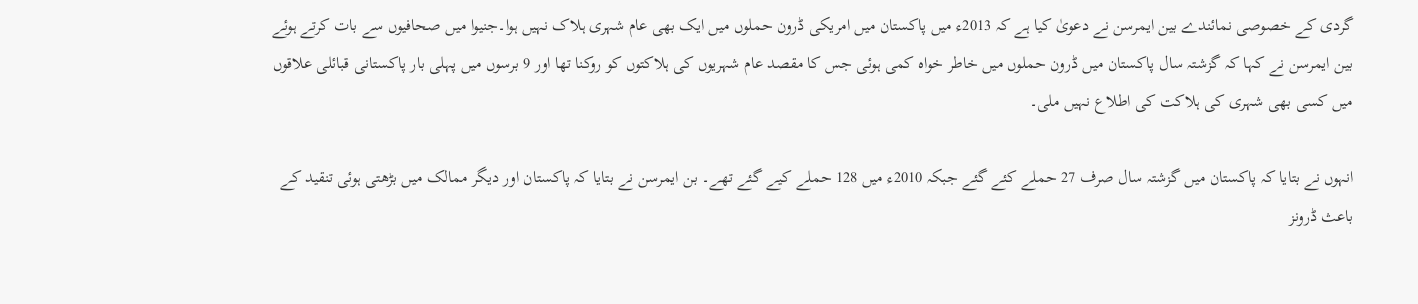گردی کے خصوصی نمائندے بین ایمرسن نے دعویٰ کیا ہے کہ 2013ء میں پاکستان میں امریکی ڈرون حملوں میں ایک بھی عام شہری ہلاک نہیں ہوا۔جنیوا میں صحافیوں سے بات کرتے ہوئے بین ایمرسن نے کہا کہ گزشتہ سال پاکستان میں ڈرون حملوں میں خاطر خواہ کمی ہوئی جس کا مقصد عام شہریوں کی ہلاکتوں کو روکنا تھا اور 9 برسوں میں پہلی بار پاکستانی قبائلی علاقوں میں کسی بھی شہری کی ہلاکت کی اطلاع نہیں ملی۔

انہوں نے بتایا کہ پاکستان میں گزشتہ سال صرف 27 حملے کئے گئے جبکہ 2010ء میں 128 حملے کیے گئے تھے۔ بن ایمرسن نے بتایا کہ پاکستان اور دیگر ممالک میں بڑھتی ہوئی تنقید کے باعث ڈرونز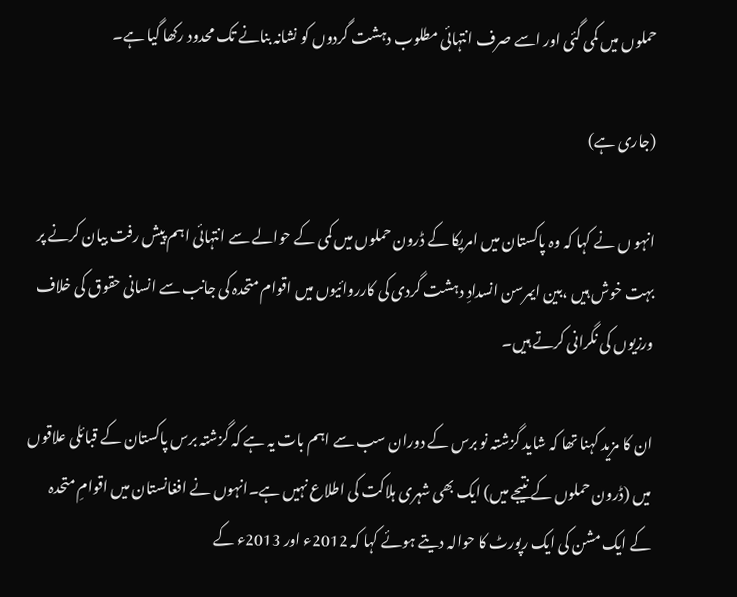حملوں میں کمی گئی اور اسے صرف انتہائی مطلوب دہشت گردوں کو نشانہ بنانے تک محدود رکھا گیا ہے۔

(جاری ہے)

انہو ں نے کہا کہ وہ پاکستان میں امریکا کے ڈرون حملوں میں کمی کے حوالے سے انتہائی اہم پیش رفت بیان کرنے پر بہت خوش ہیں ،بین ایمرسن انسدادِ دہشت گردی کی کارروائیوں میں اقوام متحدہ کی جانب سے انسانی حقوق کی خلاف ورزیوں کی نگرانی کرتے ہیں۔

ان کا مزید کہنا تھا کہ شاید گزشتہ نو برس کے دوران سب سے اہم بات یہ ہے کہ گزشتہ برس پاکستان کے قبائلی علاقوں میں (ڈرون حملوں کے نتیجے میں) ایک بھی شہری ہلاکت کی اطلاع نہیں ہے۔انہوں نے افغانستان میں اقوامِ متحدہ کے ایک مشن کی ایک رپورٹ کا حوالہ دیتے ہوئے کہا کہ 2012ء اور 2013ء کے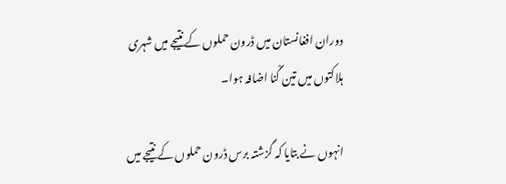دوران افغانستان میں ڈرون حملوں کے نتیجے میں شہری ہلاکتوں میں تین گْنا اضافہ ہوا۔

انہوں نے بتایا کہ گزشتہ برس ڈرون حملوں کے نتیجے میں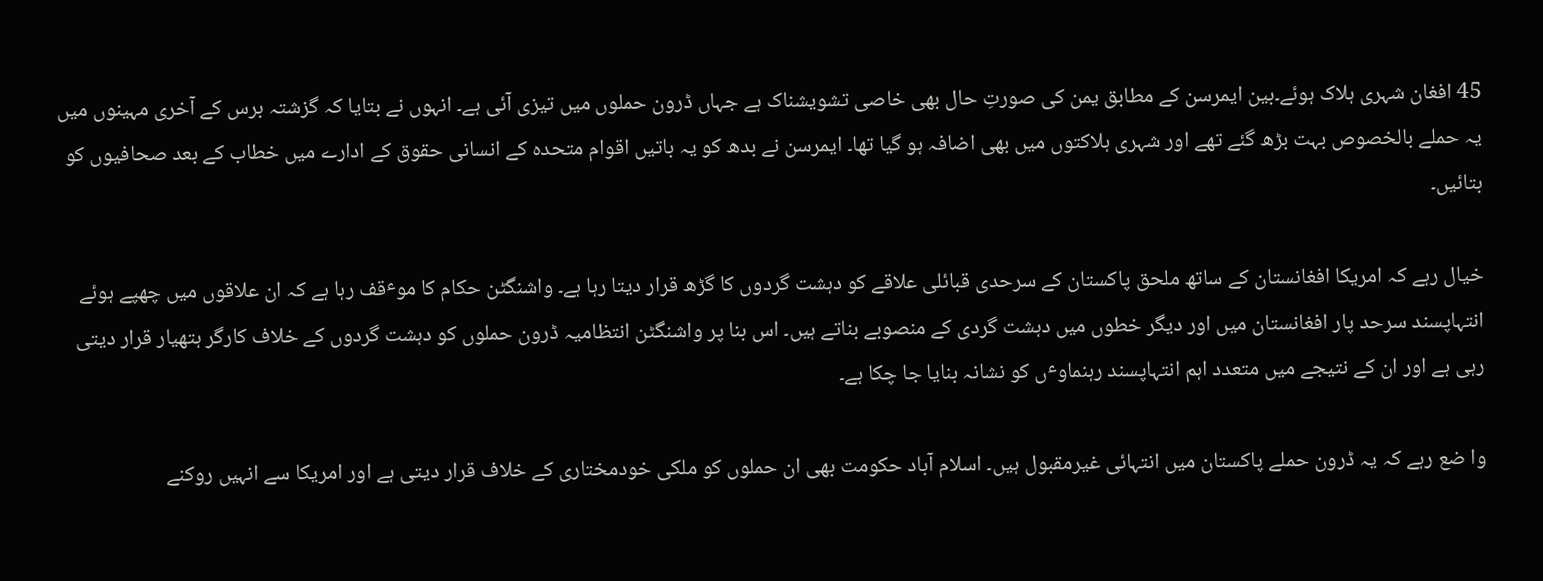45 افغان شہری ہلاک ہوئے۔بین ایمرسن کے مطابق یمن کی صورتِ حال بھی خاصی تشویشناک ہے جہاں ڈرون حملوں میں تیزی آئی ہے۔ انہوں نے بتایا کہ گزشتہ برس کے آخری مہینوں میں یہ حملے بالخصوص بہت بڑھ گئے تھے اور شہری ہلاکتوں میں بھی اضافہ ہو گیا تھا۔ ایمرسن نے بدھ کو یہ باتیں اقوام متحدہ کے انسانی حقوق کے ادارے میں خطاب کے بعد صحافیوں کو بتائیں۔

خیال رہے کہ امریکا افغانستان کے ساتھ ملحق پاکستان کے سرحدی قبائلی علاقے کو دہشت گردوں کا گڑھ قرار دیتا رہا ہے۔ واشنگٹن حکام کا موٴقف رہا ہے کہ ان علاقوں میں چھپے ہوئے انتہاپسند سرحد پار افغانستان میں اور دیگر خطوں میں دہشت گردی کے منصوبے بناتے ہیں۔ اس بنا پر واشنگٹن انتظامیہ ڈرون حملوں کو دہشت گردوں کے خلاف کارگر ہتھیار قرار دیتی رہی ہے اور ان کے نتیجے میں متعدد اہم انتہاپسند رہنماوٴں کو نشانہ بنایا جا چکا ہے۔

وا ضع رہے کہ یہ ڈرون حملے پاکستان میں انتہائی غیرمقبول ہیں۔ اسلام آباد حکومت بھی ان حملوں کو ملکی خودمختاری کے خلاف قرار دیتی ہے اور امریکا سے انہیں روکنے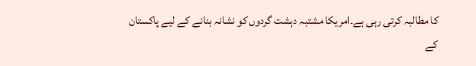کا مطالبہ کرتی رہی ہے۔امریکا مشتبہ دہشت گردوں کو نشانہ بنانے کے لیے پاکستان کے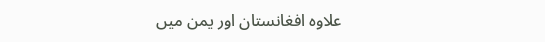علاوہ افغانستان اور یمن میں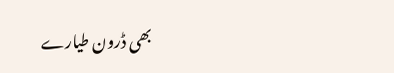بھی ڈرون طیارے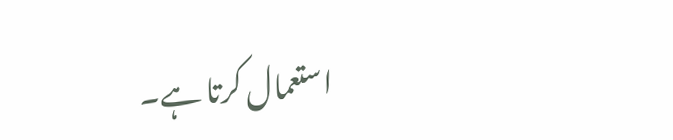استعمال کرتا ہے۔